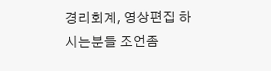경리회계, 영상편집 하시는분들 조언좀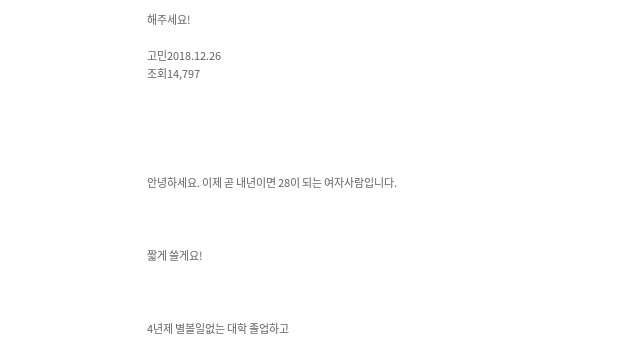해주세요!

고민2018.12.26
조회14,797





안녕하세요. 이제 곧 내년이면 28이 되는 여자사람입니다.



짧게 쓸게요!



4년제 별볼일없는 대학 졸업하고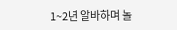1~2년 알바하며 놀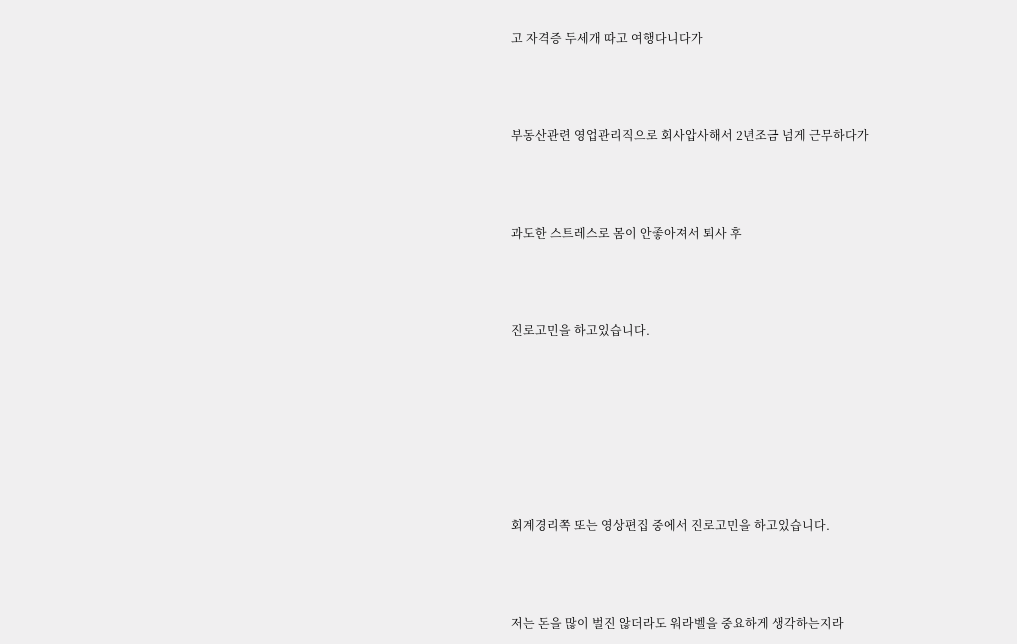고 자격증 두세개 따고 여행다니다가



부동산관련 영업관리직으로 회사압사해서 2년조금 넘게 근무하다가



과도한 스트레스로 몸이 안좋아져서 퇴사 후



진로고민을 하고있습니다.







회계경리쪽 또는 영상편집 중에서 진로고민을 하고있습니다.



저는 돈을 많이 벌진 않더라도 워라벨을 중요하게 생각하는지라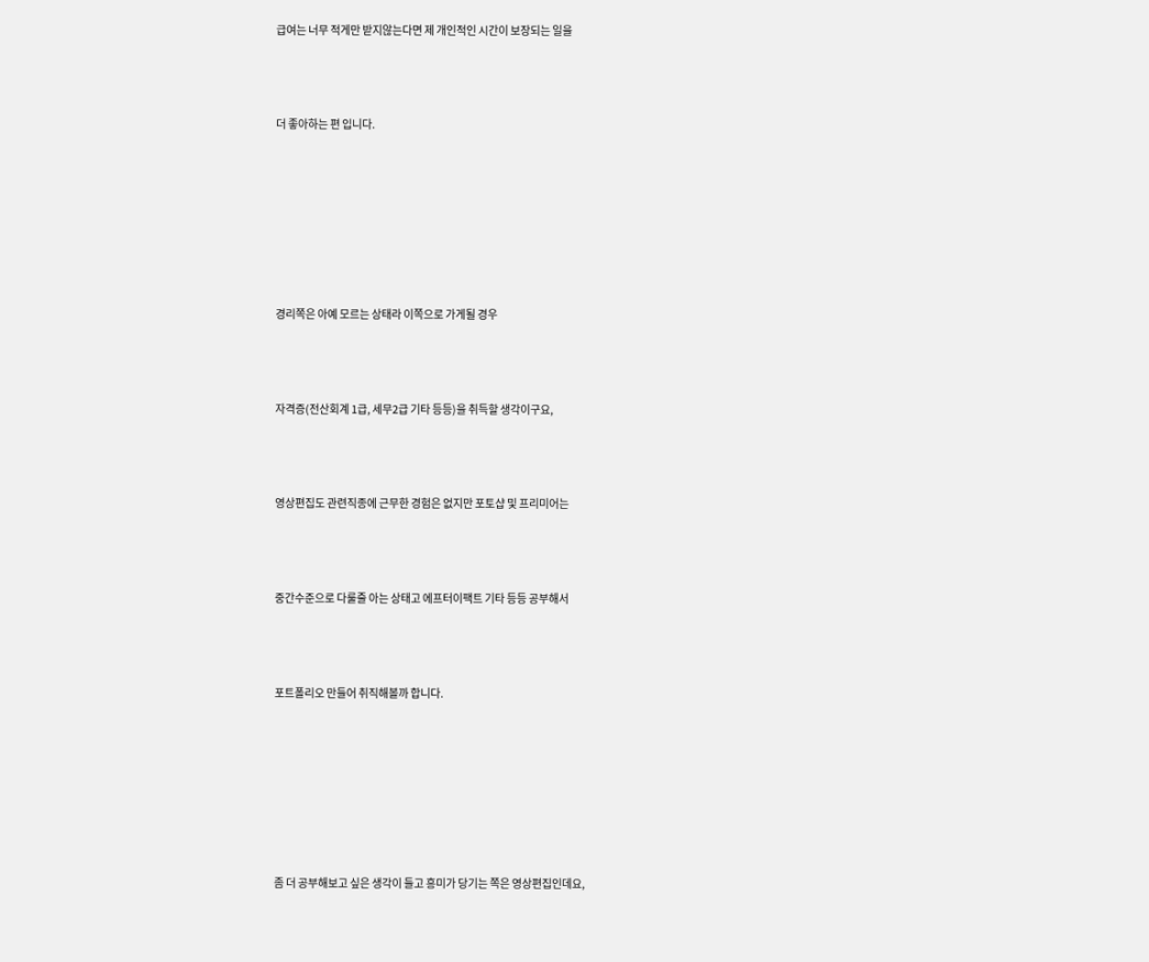급여는 너무 적게만 받지않는다면 제 개인적인 시간이 보장되는 일을



더 좋아하는 편 입니다.







경리쪽은 아예 모르는 상태라 이쪽으로 가게될 경우



자격증(전산회계 1급, 세무2급 기타 등등)을 취득할 생각이구요,



영상편집도 관련직종에 근무한 경험은 없지만 포토샵 및 프리미어는



중간수준으로 다룰줄 아는 상태고 에프터이팩트 기타 등등 공부해서



포트폴리오 만들어 취직해볼까 합니다.







좀 더 공부해보고 싶은 생각이 들고 흥미가 당기는 쪽은 영상편집인데요,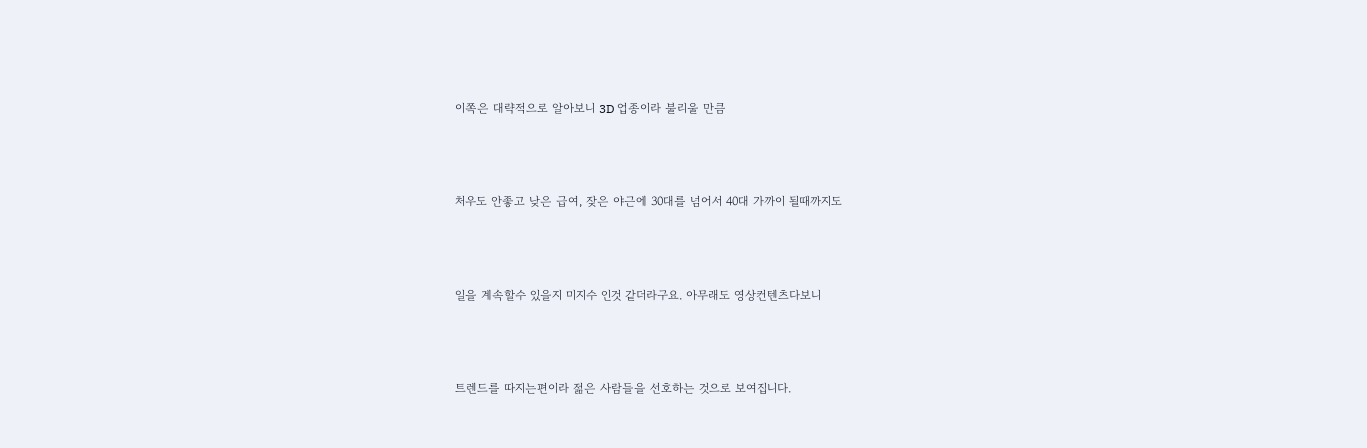이쪽은 대략적으로 알아보니 3D 업종이라 불리울 만큼



처우도 안좋고 낮은 급여, 잦은 야근에 30대를 넘어서 40대 가까이 될때까지도



일을 계속할수 있을지 미지수 인것 같더라구요. 아무래도 영상컨텐츠다보니



트렌드를 따지는편이라 젊은 사람들을 선호하는 것으로 보여집니다.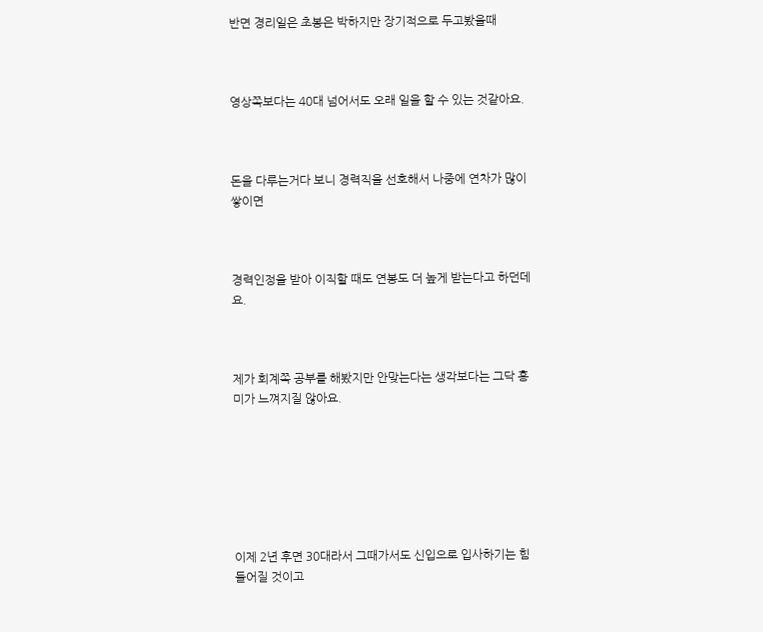반면 경리일은 초봉은 박하지만 장기적으로 두고봤을때



영상쪽보다는 40대 넘어서도 오래 일을 할 수 있는 것같아요.



돈을 다루는거다 보니 경력직을 선호해서 나중에 연차가 많이 쌓이면



경력인정을 받아 이직할 때도 연봉도 더 높게 받는다고 하던데요.



제가 회계쪽 공부를 해봤지만 안맞는다는 생각보다는 그닥 흥미가 느껴지질 않아요.







이제 2년 후면 30대라서 그때가서도 신입으로 입사하기는 힘들어질 것이고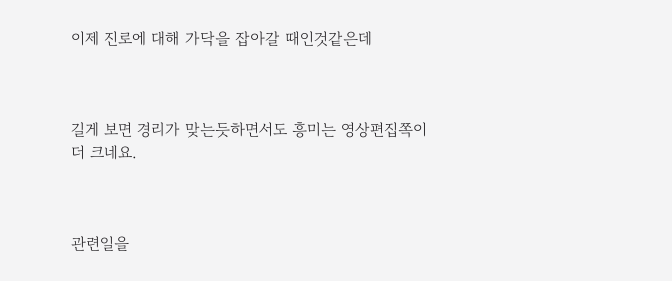이제 진로에 대해 가닥을 잡아갈 때인것같은데



길게 보면 경리가 맞는듯하면서도 흥미는 영상편집쪽이 더 크네요.



관련일을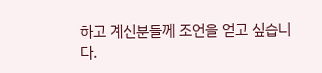하고 계신분들께 조언을 얻고 싶습니다.